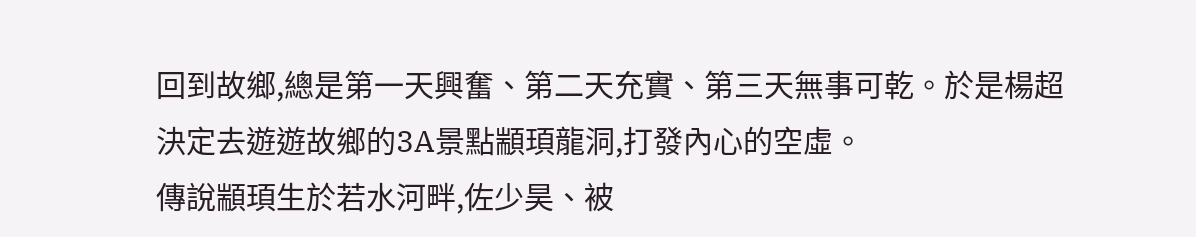回到故鄉,總是第一天興奮、第二天充實、第三天無事可乾。於是楊超決定去遊遊故鄉的3A景點顓頊龍洞,打發內心的空虛。
傳說顓頊生於若水河畔,佐少昊、被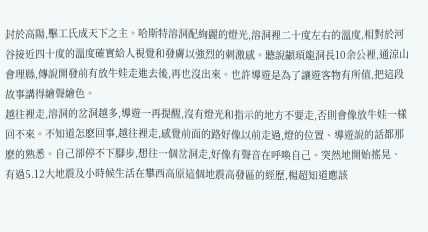封於高陽,擊工氏成天下之主。哈斯特溶洞配絢麗的燈光,溶洞裡二十度左右的溫度,相對於河谷接近四十度的溫度確實給人視覺和發膚以強烈的刺激感。聽說顓頊龍洞長10余公裡,通涼山會理縣,傳說開發前有放牛娃走進去後,再也沒出來。也許導遊是為了讓遊客物有所值,把這段故事講得繪聲繪色。
越往裡走,溶洞的岔洞越多,導遊一再提醒,沒有燈光和指示的地方不要走,否則會像放牛娃一樣回不來。不知道怎麽回事,越往裡走,感覺前面的路好像以前走過,燈的位置、導遊說的話都那麽的熟悉。自己卻停不下腳步,想往一個岔洞走,好像有聲音在呼喚自己。突然地開始搖晃、有過5.12大地震及小時候生活在攀西高原這個地震高發區的經歷,楊超知道應該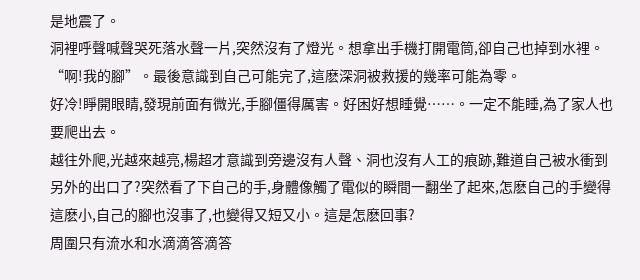是地震了。
洞裡呼聲喊聲哭死落水聲一片,突然沒有了燈光。想拿出手機打開電筒,卻自己也掉到水裡。“啊!我的腳”。最後意識到自己可能完了,這麽深洞被救援的幾率可能為零。
好冷!睜開眼睛,發現前面有微光,手腳僵得厲害。好困好想睡覺……。一定不能睡,為了家人也要爬出去。
越往外爬,光越來越亮,楊超才意識到旁邊沒有人聲、洞也沒有人工的痕跡,難道自己被水衝到另外的出口了?突然看了下自己的手,身體像觸了電似的瞬間一翻坐了起來,怎麽自己的手變得這麽小,自己的腳也沒事了,也變得又短又小。這是怎麽回事?
周圍只有流水和水滴滴答滴答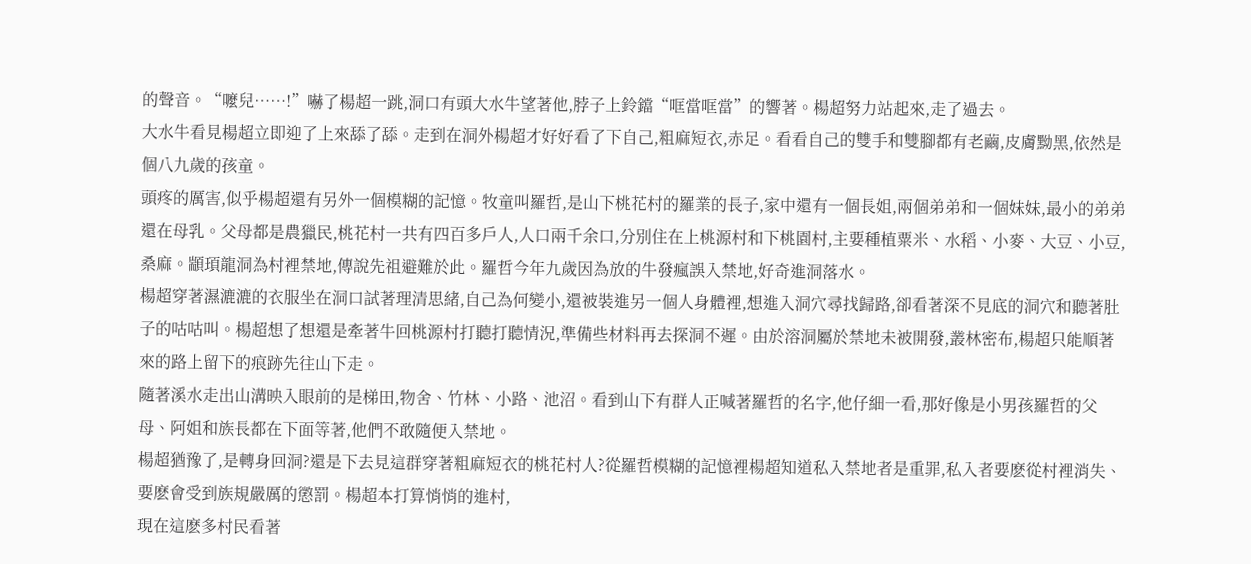的聲音。“嚒兒……!”嚇了楊超一跳,洞口有頭大水牛望著他,脖子上鈴鐺“哐當哐當”的響著。楊超努力站起來,走了過去。
大水牛看見楊超立即迎了上來舔了舔。走到在洞外楊超才好好看了下自己,粗麻短衣,赤足。看看自己的雙手和雙腳都有老繭,皮膚黝黑,依然是個八九歲的孩童。
頭疼的厲害,似乎楊超還有另外一個模糊的記憶。牧童叫羅哲,是山下桃花村的羅業的長子,家中還有一個長姐,兩個弟弟和一個妹妹,最小的弟弟還在母乳。父母都是農獵民,桃花村一共有四百多戶人,人口兩千余口,分別住在上桃源村和下桃園村,主要種植粟米、水稻、小麥、大豆、小豆,桑麻。顓頊龍洞為村裡禁地,傳說先祖避難於此。羅哲今年九歲因為放的牛發瘋誤入禁地,好奇進洞落水。
楊超穿著濕漉漉的衣服坐在洞口試著理清思緒,自己為何變小,還被裝進另一個人身體裡,想進入洞穴尋找歸路,卻看著深不見底的洞穴和聽著肚子的咕咕叫。楊超想了想還是牽著牛回桃源村打聽打聽情況,準備些材料再去探洞不遲。由於溶洞屬於禁地未被開發,叢林密布,楊超只能順著來的路上留下的痕跡先往山下走。
隨著溪水走出山溝映入眼前的是梯田,物舍、竹林、小路、池沼。看到山下有群人正喊著羅哲的名字,他仔細一看,那好像是小男孩羅哲的父母、阿姐和族長都在下面等著,他們不敢隨便入禁地。
楊超猶豫了,是轉身回洞?還是下去見這群穿著粗麻短衣的桃花村人?從羅哲模糊的記憶裡楊超知道私入禁地者是重罪,私入者要麽從村裡消失、要麽會受到族規嚴厲的懲罰。楊超本打算悄悄的進村,
現在這麽多村民看著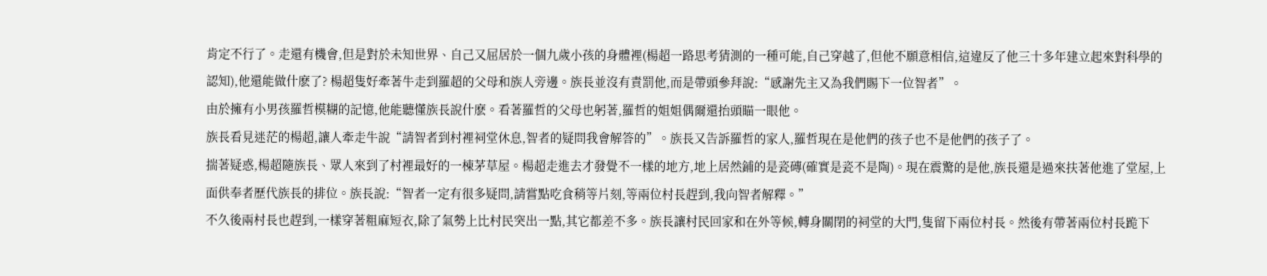肯定不行了。走還有機會,但是對於未知世界、自己又屈居於一個九歲小孩的身體裡(楊超一路思考猜測的一種可能,自己穿越了,但他不願意相信,這違反了他三十多年建立起來對科學的認知),他還能做什麽了? 楊超隻好牽著牛走到羅超的父母和族人旁邊。族長並沒有責罰他,而是帶頭參拜說:“感謝先主又為我們賜下一位智者”。
由於擁有小男孩羅哲模糊的記憶,他能聽懂族長說什麽。看著羅哲的父母也躬著,羅哲的姐姐偶爾還抬頭瞄一眼他。
族長看見迷茫的楊超,讓人牽走牛說“請智者到村裡祠堂休息,智者的疑問我會解答的”。族長又告訴羅哲的家人,羅哲現在是他們的孩子也不是他們的孩子了。
揣著疑惑,楊超隨族長、眾人來到了村裡最好的一棟茅草屋。楊超走進去才發覺不一樣的地方,地上居然鋪的是瓷磚(確實是瓷不是陶)。現在震驚的是他,族長還是過來扶著他進了堂屋,上面供奉者歷代族長的排位。族長說:“智者一定有很多疑問,請嘗點吃食稍等片刻,等兩位村長趕到,我向智者解釋。”
不久後兩村長也趕到,一樣穿著粗麻短衣,除了氣勢上比村民突出一點,其它都差不多。族長讓村民回家和在外等候,轉身關閉的祠堂的大門,隻留下兩位村長。然後有帶著兩位村長跪下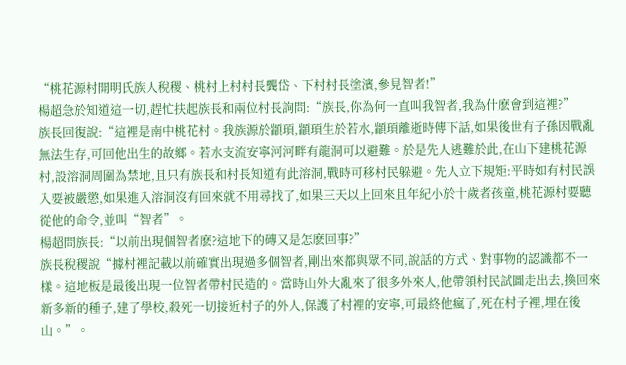“桃花源村開明氏族人稅稷、桃村上村村長龔岱、下村村長塗濱,參見智者!”
楊超急於知道這一切,趕忙扶起族長和兩位村長詢問:“族長,你為何一直叫我智者,我為什麽會到這裡?”
族長回復說:“這裡是南中桃花村。我族源於顓頊,顓頊生於若水,顓頊離逝時傳下話,如果後世有子孫因戰亂無法生存,可回他出生的故鄉。若水支流安寧河河畔有龍洞可以避難。於是先人逃難於此,在山下建桃花源村,設溶洞周圍為禁地,且只有族長和村長知道有此溶洞,戰時可移村民躲避。先人立下規矩:平時如有村民誤入要被嚴懲,如果進入溶洞沒有回來就不用尋找了,如果三天以上回來且年紀小於十歲者孩童,桃花源村要聽從他的命令,並叫“智者”。
楊超問族長:“以前出現個智者麽?這地下的磚又是怎麽回事?”
族長稅稷說“據村裡記載以前確實出現過多個智者,剛出來都與眾不同,說話的方式、對事物的認識都不一樣。這地板是最後出現一位智者帶村民造的。當時山外大亂來了很多外來人,他帶領村民試圖走出去,換回來新多新的種子,建了學校,殺死一切接近村子的外人,保護了村裡的安寧,可最終他瘋了,死在村子裡,埋在後山。”。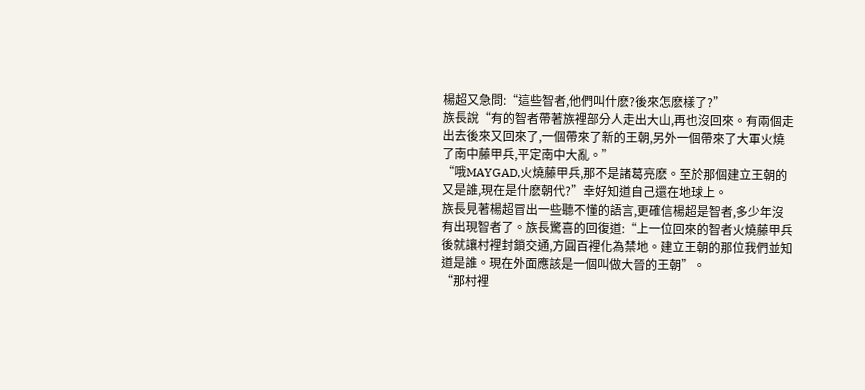楊超又急問:“這些智者,他們叫什麽?後來怎麽樣了?”
族長說“有的智者帶著族裡部分人走出大山,再也沒回來。有兩個走出去後來又回來了,一個帶來了新的王朝,另外一個帶來了大軍火燒了南中藤甲兵,平定南中大亂。”
“哦MAYGAD,火燒藤甲兵,那不是諸葛亮麽。至於那個建立王朝的又是誰,現在是什麽朝代?”幸好知道自己還在地球上。
族長見著楊超冒出一些聽不懂的語言,更確信楊超是智者,多少年沒有出現智者了。族長驚喜的回復道:“上一位回來的智者火燒藤甲兵後就讓村裡封鎖交通,方圓百裡化為禁地。建立王朝的那位我們並知道是誰。現在外面應該是一個叫做大晉的王朝”。
“那村裡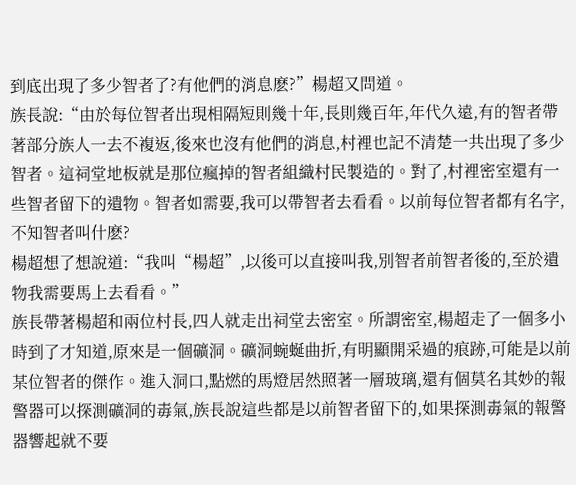到底出現了多少智者了?有他們的消息麽?”楊超又問道。
族長說:“由於每位智者出現相隔短則幾十年,長則幾百年,年代久遠,有的智者帶著部分族人一去不複返,後來也沒有他們的消息,村裡也記不清楚一共出現了多少智者。這祠堂地板就是那位瘋掉的智者組織村民製造的。對了,村裡密室還有一些智者留下的遺物。智者如需要,我可以帶智者去看看。以前每位智者都有名字,不知智者叫什麽?
楊超想了想說道:“我叫“楊超”,以後可以直接叫我,別智者前智者後的,至於遺物我需要馬上去看看。”
族長帶著楊超和兩位村長,四人就走出祠堂去密室。所謂密室,楊超走了一個多小時到了才知道,原來是一個礦洞。礦洞蜿蜒曲折,有明顯開采過的痕跡,可能是以前某位智者的傑作。進入洞口,點燃的馬燈居然照著一層玻璃,還有個莫名其妙的報警器可以探測礦洞的毒氣,族長說這些都是以前智者留下的,如果探測毒氣的報警器響起就不要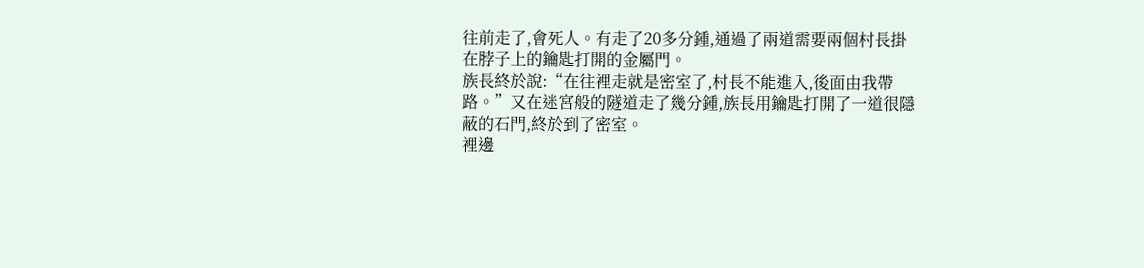往前走了,會死人。有走了20多分鍾,通過了兩道需要兩個村長掛在脖子上的鑰匙打開的金屬門。
族長終於說:“在往裡走就是密室了,村長不能進入,後面由我帶路。”又在迷宮般的隧道走了幾分鍾,族長用鑰匙打開了一道很隱蔽的石門,終於到了密室。
裡邊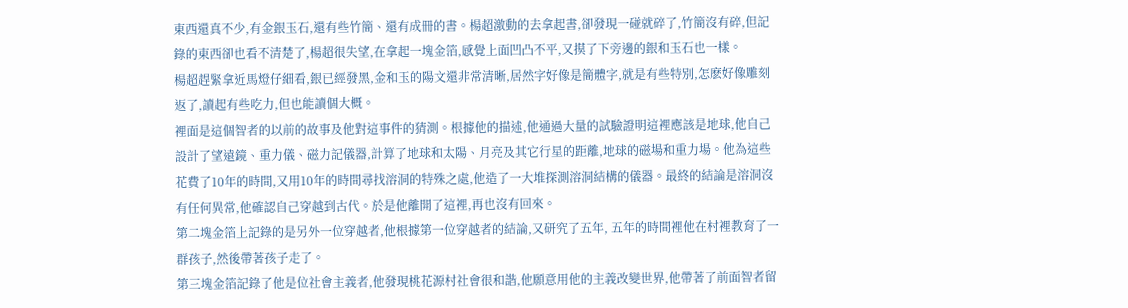東西還真不少,有金銀玉石,還有些竹簡、還有成冊的書。楊超激動的去拿起書,卻發現一碰就碎了,竹簡沒有碎,但記錄的東西卻也看不清楚了,楊超很失望,在拿起一塊金箔,感覺上面凹凸不平,又摸了下旁邊的銀和玉石也一樣。
楊超趕緊拿近馬燈仔細看,銀已經發黑,金和玉的陽文還非常清晰,居然字好像是簡體字,就是有些特別,怎麽好像雕刻返了,讀起有些吃力,但也能讀個大概。
裡面是這個智者的以前的故事及他對這事件的猜測。根據他的描述,他通過大量的試驗證明這裡應該是地球,他自己設計了望遠鏡、重力儀、磁力記儀器,計算了地球和太陽、月亮及其它行星的距離,地球的磁場和重力場。他為這些花費了10年的時間,又用10年的時間尋找溶洞的特殊之處,他造了一大堆探測溶洞結構的儀器。最終的結論是溶洞沒有任何異常,他確認自己穿越到古代。於是他離開了這裡,再也沒有回來。
第二塊金箔上記錄的是另外一位穿越者,他根據第一位穿越者的結論,又研究了五年, 五年的時間裡他在村裡教育了一群孩子,然後帶著孩子走了。
第三塊金箔記錄了他是位社會主義者,他發現桃花源村社會很和諧,他願意用他的主義改變世界,他帶著了前面智者留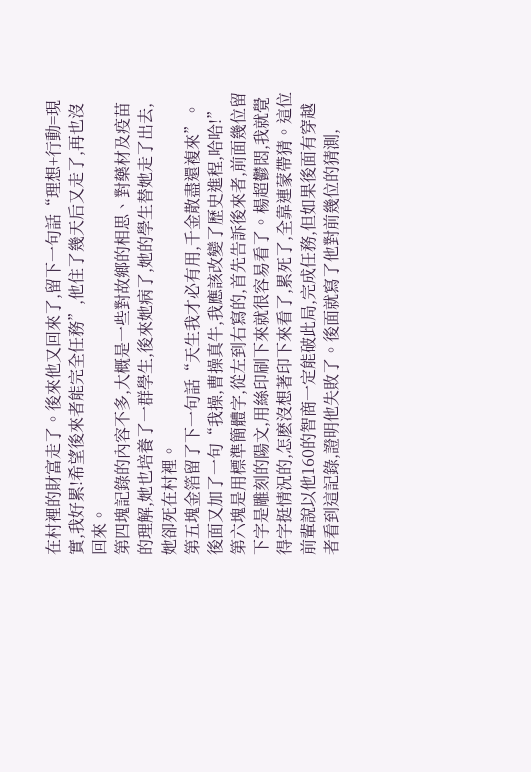在村裡的財富走了。後來他又回來了,留下一句話“理想+行動=現實,我好累!希望後來者能完全任務”,他住了幾天后又走了,再也沒回來。
第四塊記錄的內容不多,大概是一些對故鄉的相思、對藥材及疫苗的理解,她也培養了一群學生,後來她病了,她的學生替她走了出去,她卻死在村裡。
第五塊金箔留了下一句話“天生我才必有用,千金散盡還複來”。後面又加了一句“我操,曹操真牛,我應該改變了歷史進程,哈哈!”
第六塊是用標準簡體字,從左到右寫的,首先告訴後來者,前面幾位留下字是雕刻的陽文,用絲印刷下來就很容易看了。楊超鬱悶,我就覺得字挺情況的,怎麽沒想著印下來看了,累死了,全靠連蒙帶猜。這位前輩說以他160的智商一定能破此局,完成任務,但如果後面有穿越者看到這記錄,證明他失敗了。後面就寫了他對前幾位的猜測,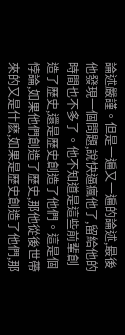論述嚴謹。但是一遍又一遍的論述,最後他發現一個問題,說快逼瘋他了,留給他的時間也不多了。他不知道是這些前輩創造了歷史,還是歷史創造了他們。這是個悖論,如果他們創造了歷史,那他從後世帶來的又是什麽,如果是歷史創造了他們,那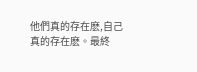他們真的存在麽,自己真的存在麽。最終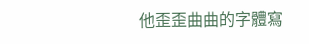他歪歪曲曲的字體寫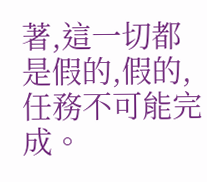著,這一切都是假的,假的,任務不可能完成。